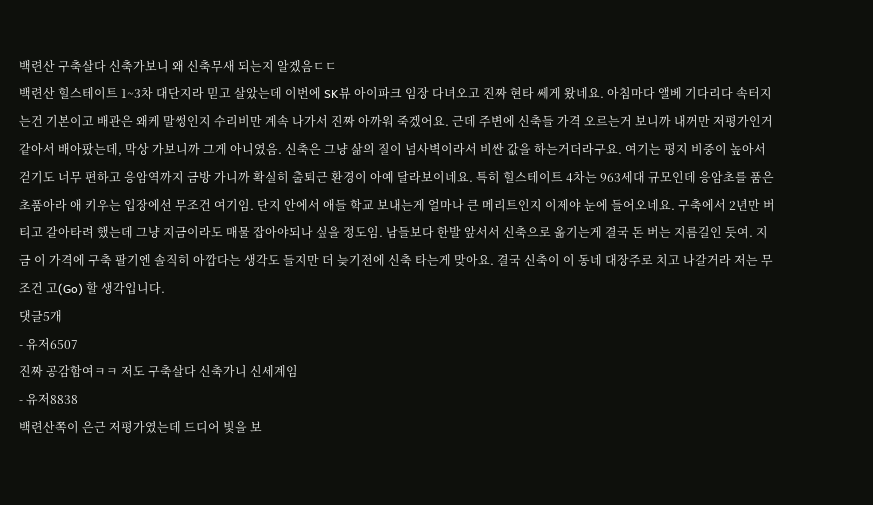백련산 구축살다 신축가보니 왜 신축무새 되는지 알겠음ㄷㄷ
백련산 힐스테이트 1~3차 대단지라 믿고 살았는데 이번에 SK뷰 아이파크 임장 다녀오고 진짜 현타 쎄게 왔네요. 아침마다 앨베 기다리다 속터지는건 기본이고 배관은 왜케 말썽인지 수리비만 계속 나가서 진짜 아까워 죽겠어요. 근데 주변에 신축들 가격 오르는거 보니까 내꺼만 저평가인거 같아서 배아팠는데, 막상 가보니까 그게 아니였음. 신축은 그냥 삶의 질이 넘사벽이라서 비싼 값을 하는거더라구요. 여기는 평지 비중이 높아서 걷기도 너무 편하고 응암역까지 금방 가니까 확실히 출퇴근 환경이 아예 달라보이네요. 특히 힐스테이트 4차는 963세대 규모인데 응암초를 품은 초품아라 애 키우는 입장에선 무조건 여기임. 단지 안에서 애들 학교 보내는게 얼마나 큰 메리트인지 이제야 눈에 들어오네요. 구축에서 2년만 버티고 갈아타려 했는데 그냥 지금이라도 매물 잡아야되나 싶을 정도임. 남들보다 한발 앞서서 신축으로 옮기는게 결국 돈 버는 지름길인 듯여. 지금 이 가격에 구축 팔기엔 솔직히 아깝다는 생각도 들지만 더 늦기전에 신축 타는게 맞아요. 결국 신축이 이 동네 대장주로 치고 나갈거라 저는 무조건 고(Go) 할 생각입니다.
댓글5개
- 유저6507
진짜 공감함여ㅋㅋ 저도 구축살다 신축가니 신세계임
- 유저8838
백련산쪽이 은근 저평가였는데 드디어 빛을 보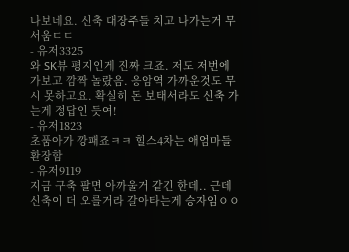나보네요. 신축 대장주들 치고 나가는거 무서움ㄷㄷ
- 유저3325
와 SK뷰 평지인게 진짜 크죠. 저도 저번에 가보고 깜짝 놀랐음. 응암역 가까운것도 무시 못하고요. 확실히 돈 보태서라도 신축 가는게 정답인 듯여!
- 유저1823
초품아가 깡패죠ㅋㅋ 힐스4차는 애엄마들 환장함
- 유저9119
지금 구축 팔면 아까울거 같긴 한데.. 근데 신축이 더 오를거라 갈아타는게 승자임ㅇㅇ